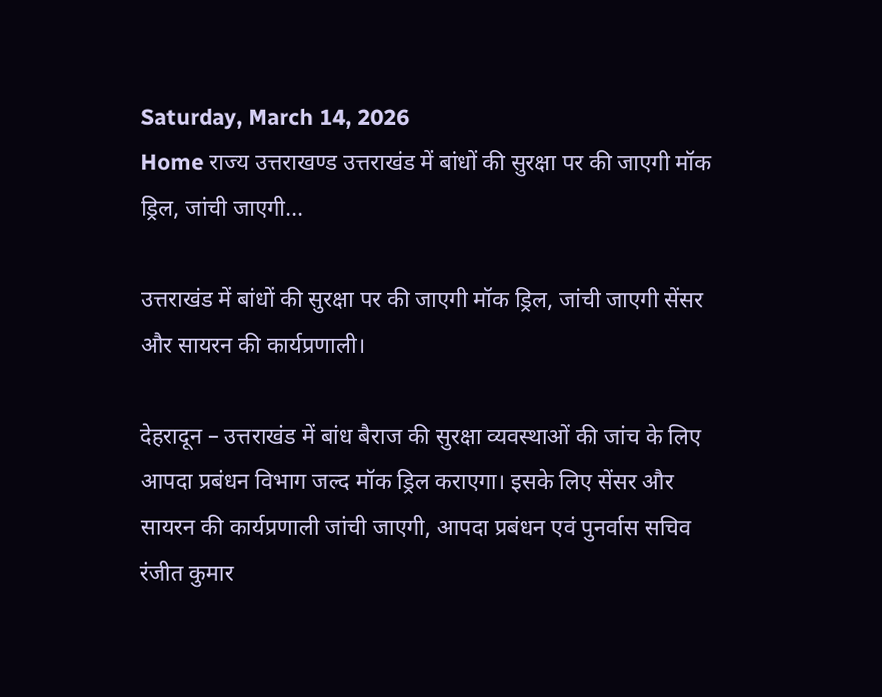Saturday, March 14, 2026
Home राज्य उत्तराखण्ड उत्तराखंड में बांधों की सुरक्षा पर की जाएगी मॉक ड्रिल, जांची जाएगी...

उत्तराखंड में बांधों की सुरक्षा पर की जाएगी मॉक ड्रिल, जांची जाएगी सेंसर और सायरन की कार्यप्रणाली।

देहरादून – उत्तराखंड में बांध बैराज की सुरक्षा व्यवस्थाओं की जांच के लिए आपदा प्रबंधन विभाग जल्द मॉक ड्रिल कराएगा। इसके लिए सेंसर और सायरन की कार्यप्रणाली जांची जाएगी, आपदा प्रबंधन एवं पुनर्वास सचिव रंजीत कुमार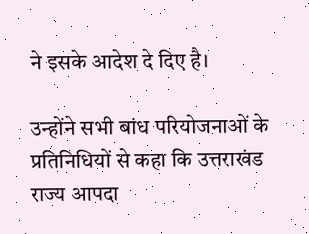ने इसके आदेश दे दिए है।

उन्होंने सभी बांध परियोजनाओं के प्रतिनिधियों से कहा कि उत्तराखंड राज्य आपदा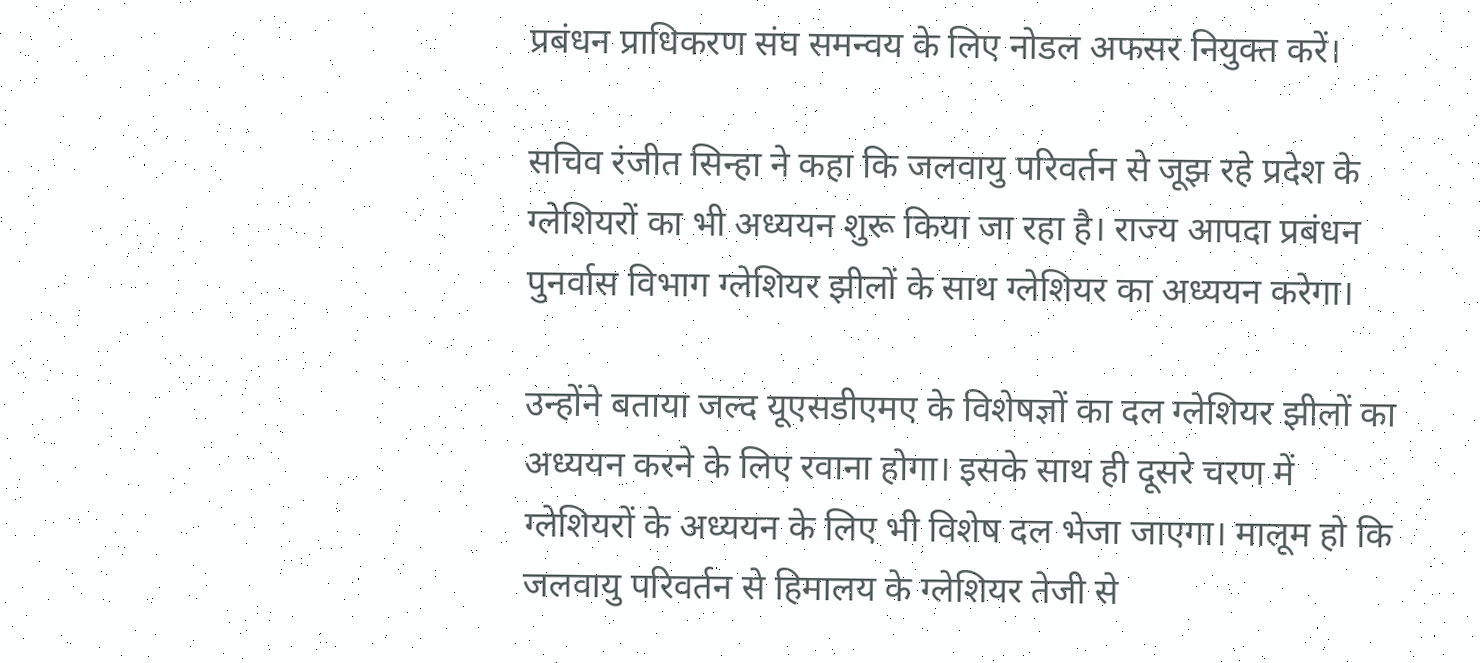प्रबंधन प्राधिकरण संघ समन्वय के लिए नोडल अफसर नियुक्त करें।

सचिव रंजीत सिन्हा ने कहा कि जलवायु परिवर्तन से जूझ रहे प्रदेश के ग्लेशियरों का भी अध्ययन शुरू किया जा रहा है। राज्य आपदा प्रबंधन पुनर्वास विभाग ग्लेशियर झीलों के साथ ग्लेशियर का अध्ययन करेगा।

उन्होंने बताया जल्द यूएसडीएमए के विशेषज्ञों का दल ग्लेशियर झीलों का अध्ययन करने के लिए रवाना होगा। इसके साथ ही दूसरे चरण में ग्लेशियरों के अध्ययन के लिए भी विशेष दल भेजा जाएगा। मालूम हो कि जलवायु परिवर्तन से हिमालय के ग्लेशियर तेजी से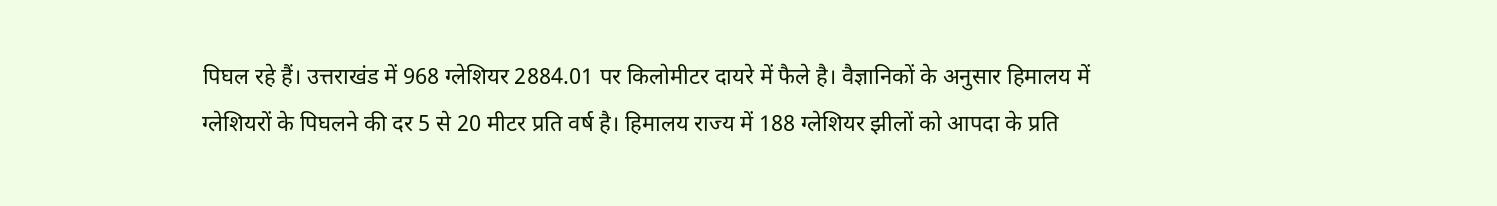पिघल रहे हैं। उत्तराखंड में 968 ग्लेशियर 2884.01 पर किलोमीटर दायरे में फैले है। वैज्ञानिकों के अनुसार हिमालय में ग्लेशियरों के पिघलने की दर 5 से 20 मीटर प्रति वर्ष है। हिमालय राज्य में 188 ग्लेशियर झीलों को आपदा के प्रति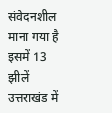संवेदनशील माना गया है इसमें 13 झीलें उत्तराखंड में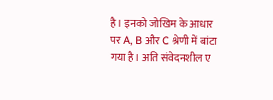है। इनको जोखिम के आधार पर A, B और C श्रेणी में बांटा गया है। अति संवेदनशील ए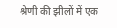श्रेणी की झीलों में एक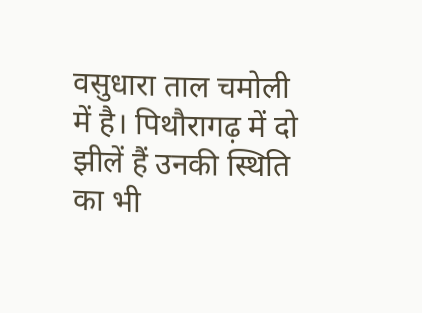वसुधारा ताल चमोली में है। पिथौरागढ़ में दो झीलें हैं उनकी स्थिति का भी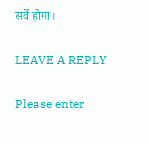सर्वे होगा।

LEAVE A REPLY

Please enter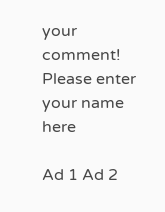your comment!
Please enter your name here

Ad 1 Ad 2